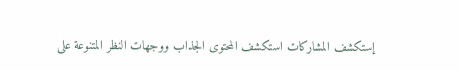إستكشف المشاركات استكشف المحتوى الجذاب ووجهات النظر المتنوعة على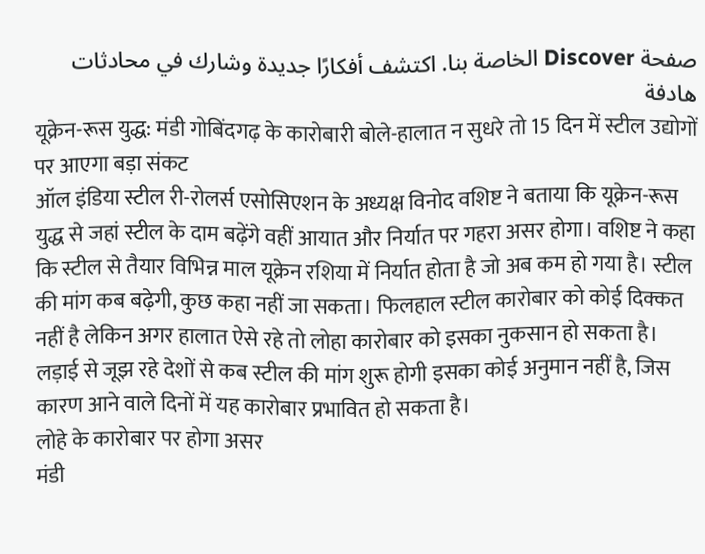صفحة Discover الخاصة بنا. اكتشف أفكارًا جديدة وشارك في محادثات هادفة
यूक्रेन-रूस युद्ध: मंडी गोबिंदगढ़ के कारोबारी बोले-हालात न सुधरे तो 15 दिन में स्टील उद्योगों पर आएगा बड़ा संकट
ऑल इंडिया स्टील री-रोलर्स एसोसिएशन के अध्यक्ष विनोद वशिष्ट ने बताया कि यूक्रेन-रूस युद्ध से जहां स्टील के दाम बढ़ेंगे वहीं आयात और निर्यात पर गहरा असर होगा। वशिष्ट ने कहा कि स्टील से तैयार विभिन्न माल यूक्रेन रशिया में निर्यात होता है जो अब कम हो गया है। स्टील की मांग कब बढ़ेगी, कुछ कहा नहीं जा सकता। फिलहाल स्टील कारोबार को कोई दिक्कत नहीं है लेकिन अगर हालात ऐसे रहे तो लोहा कारोबार को इसका नुकसान हो सकता है। लड़ाई से जूझ रहे देशों से कब स्टील की मांग शुरू होगी इसका कोई अनुमान नहीं है, जिस कारण आने वाले दिनों में यह कारोबार प्रभावित हो सकता है।
लोहे के कारोबार पर होगा असर
मंडी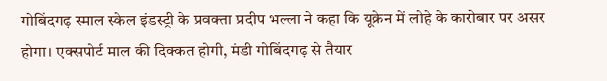गोबिंदगढ़ स्माल स्केल इंडस्ट्री के प्रवक्ता प्रदीप भल्ला ने कहा कि यूक्रेन में लोहे के कारोबार पर असर होगा। एक्सपोर्ट माल की दिक्कत होगी, मंडी गोबिंदगढ़ से तैयार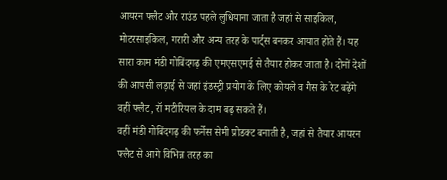आयरन फ्लैट और राउंड पहले लुधियाना जाता है जहां से साइकिल, मोटरसाइकिल, गरारी और अन्य तरह के पार्ट्स बनकर आयात होते हैं। यह सारा काम मंडी गोबिंदगढ़ की एमएसएमई से तैयार होकर जाता है। दोनों देशों की आपसी लड़ाई से जहां इंडस्ट्री प्रयोग के लिए कोयले व गैस के रेट बढ़ेंगे वहीं फ्लैट, रॉ मटीरियल के दाम बढ़ सकते हैं।
वहीं मंडी गोबिंदगढ़ की फर्नेस सेमी प्रोडक्ट बनाती है, जहां से तैयार आयरन फ्लैट से आगे विभिन्न तरह का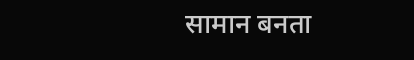सामान बनता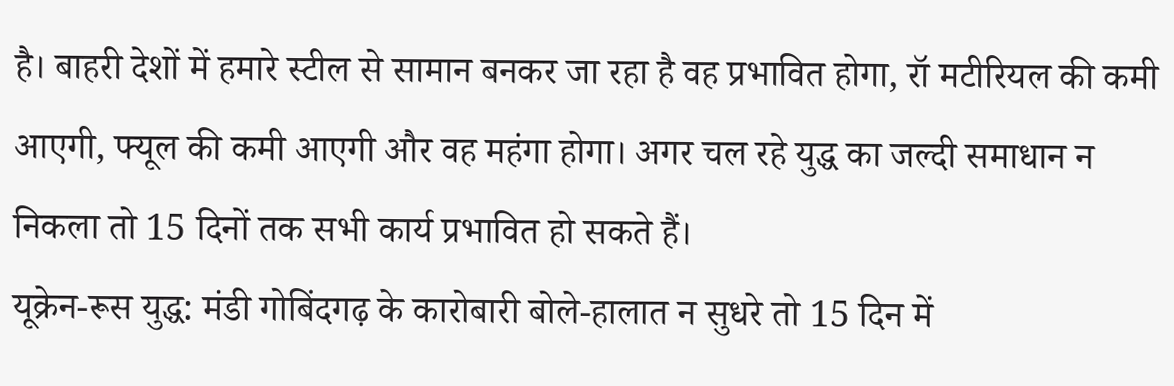है। बाहरी देशों में हमारे स्टील से सामान बनकर जा रहा है वह प्रभावित होगा, रॉ मटीरियल की कमी आएगी, फ्यूल की कमी आएगी और वह महंगा होगा। अगर चल रहे युद्ध का जल्दी समाधान न निकला तो 15 दिनों तक सभी कार्य प्रभावित हो सकते हैं।
यूक्रेन-रूस युद्ध: मंडी गोबिंदगढ़ के कारोबारी बोले-हालात न सुधरे तो 15 दिन में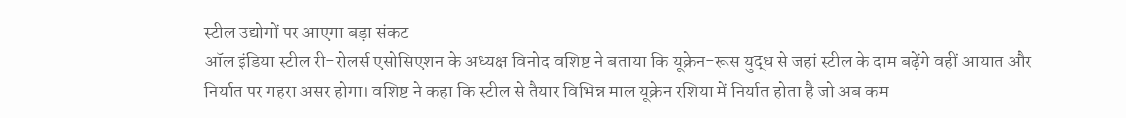स्टील उद्योगों पर आएगा बड़ा संकट
ऑल इंडिया स्टील री-रोलर्स एसोसिएशन के अध्यक्ष विनोद वशिष्ट ने बताया कि यूक्रेन-रूस युद्ध से जहां स्टील के दाम बढ़ेंगे वहीं आयात और निर्यात पर गहरा असर होगा। वशिष्ट ने कहा कि स्टील से तैयार विभिन्न माल यूक्रेन रशिया में निर्यात होता है जो अब कम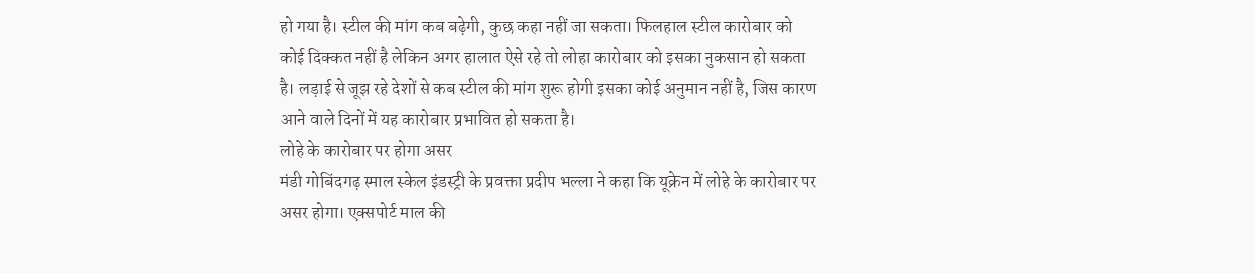हो गया है। स्टील की मांग कब बढ़ेगी, कुछ कहा नहीं जा सकता। फिलहाल स्टील कारोबार को कोई दिक्कत नहीं है लेकिन अगर हालात ऐसे रहे तो लोहा कारोबार को इसका नुकसान हो सकता है। लड़ाई से जूझ रहे देशों से कब स्टील की मांग शुरू होगी इसका कोई अनुमान नहीं है, जिस कारण आने वाले दिनों में यह कारोबार प्रभावित हो सकता है।
लोहे के कारोबार पर होगा असर
मंडी गोबिंदगढ़ स्माल स्केल इंडस्ट्री के प्रवक्ता प्रदीप भल्ला ने कहा कि यूक्रेन में लोहे के कारोबार पर असर होगा। एक्सपोर्ट माल की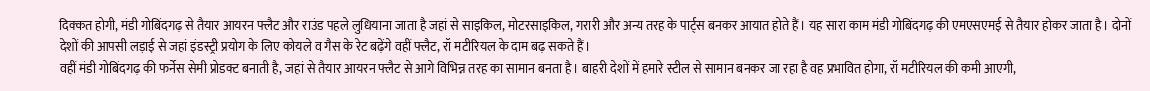दिक्कत होगी, मंडी गोबिंदगढ़ से तैयार आयरन फ्लैट और राउंड पहले लुधियाना जाता है जहां से साइकिल, मोटरसाइकिल, गरारी और अन्य तरह के पार्ट्स बनकर आयात होते हैं। यह सारा काम मंडी गोबिंदगढ़ की एमएसएमई से तैयार होकर जाता है। दोनों देशों की आपसी लड़ाई से जहां इंडस्ट्री प्रयोग के लिए कोयले व गैस के रेट बढ़ेंगे वहीं फ्लैट, रॉ मटीरियल के दाम बढ़ सकते हैं।
वहीं मंडी गोबिंदगढ़ की फर्नेस सेमी प्रोडक्ट बनाती है, जहां से तैयार आयरन फ्लैट से आगे विभिन्न तरह का सामान बनता है। बाहरी देशों में हमारे स्टील से सामान बनकर जा रहा है वह प्रभावित होगा, रॉ मटीरियल की कमी आएगी,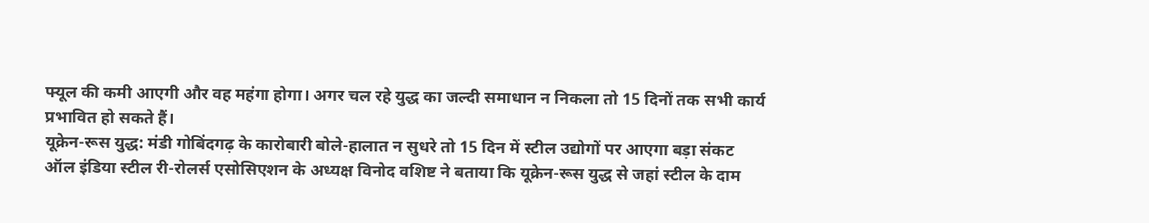फ्यूल की कमी आएगी और वह महंगा होगा। अगर चल रहे युद्ध का जल्दी समाधान न निकला तो 15 दिनों तक सभी कार्य प्रभावित हो सकते हैं।
यूक्रेन-रूस युद्ध: मंडी गोबिंदगढ़ के कारोबारी बोले-हालात न सुधरे तो 15 दिन में स्टील उद्योगों पर आएगा बड़ा संकट
ऑल इंडिया स्टील री-रोलर्स एसोसिएशन के अध्यक्ष विनोद वशिष्ट ने बताया कि यूक्रेन-रूस युद्ध से जहां स्टील के दाम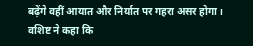बढ़ेंगे वहीं आयात और निर्यात पर गहरा असर होगा। वशिष्ट ने कहा कि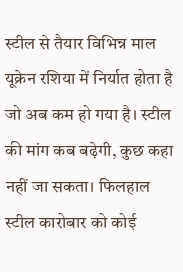स्टील से तैयार विभिन्न माल यूक्रेन रशिया में निर्यात होता है जो अब कम हो गया है। स्टील की मांग कब बढ़ेगी, कुछ कहा नहीं जा सकता। फिलहाल स्टील कारोबार को कोई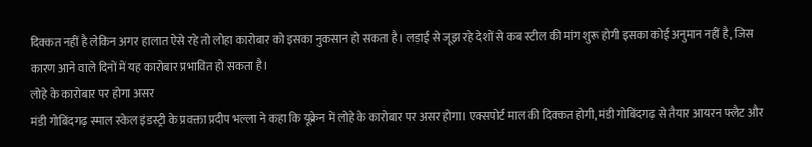दिक्कत नहीं है लेकिन अगर हालात ऐसे रहे तो लोहा कारोबार को इसका नुकसान हो सकता है। लड़ाई से जूझ रहे देशों से कब स्टील की मांग शुरू होगी इसका कोई अनुमान नहीं है, जिस कारण आने वाले दिनों में यह कारोबार प्रभावित हो सकता है।
लोहे के कारोबार पर होगा असर
मंडी गोबिंदगढ़ स्माल स्केल इंडस्ट्री के प्रवक्ता प्रदीप भल्ला ने कहा कि यूक्रेन में लोहे के कारोबार पर असर होगा। एक्सपोर्ट माल की दिक्कत होगी, मंडी गोबिंदगढ़ से तैयार आयरन फ्लैट और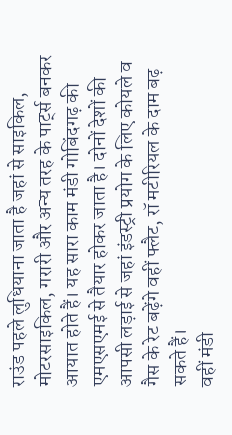राउंड पहले लुधियाना जाता है जहां से साइकिल, मोटरसाइकिल, गरारी और अन्य तरह के पार्ट्स बनकर आयात होते हैं। यह सारा काम मंडी गोबिंदगढ़ की एमएसएमई से तैयार होकर जाता है। दोनों देशों की आपसी लड़ाई से जहां इंडस्ट्री प्रयोग के लिए कोयले व गैस के रेट बढ़ेंगे वहीं फ्लैट, रॉ मटीरियल के दाम बढ़ सकते हैं।
वहीं मंडी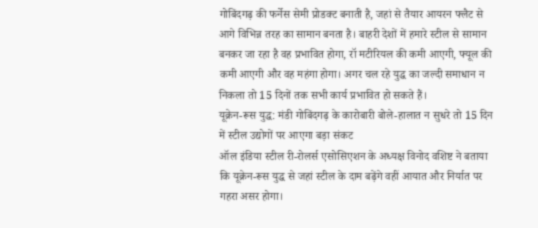गोबिंदगढ़ की फर्नेस सेमी प्रोडक्ट बनाती है, जहां से तैयार आयरन फ्लैट से आगे विभिन्न तरह का सामान बनता है। बाहरी देशों में हमारे स्टील से सामान बनकर जा रहा है वह प्रभावित होगा, रॉ मटीरियल की कमी आएगी, फ्यूल की कमी आएगी और वह महंगा होगा। अगर चल रहे युद्ध का जल्दी समाधान न निकला तो 15 दिनों तक सभी कार्य प्रभावित हो सकते हैं।
यूक्रेन-रूस युद्ध: मंडी गोबिंदगढ़ के कारोबारी बोले-हालात न सुधरे तो 15 दिन में स्टील उद्योगों पर आएगा बड़ा संकट
ऑल इंडिया स्टील री-रोलर्स एसोसिएशन के अध्यक्ष विनोद वशिष्ट ने बताया कि यूक्रेन-रूस युद्ध से जहां स्टील के दाम बढ़ेंगे वहीं आयात और निर्यात पर गहरा असर होगा।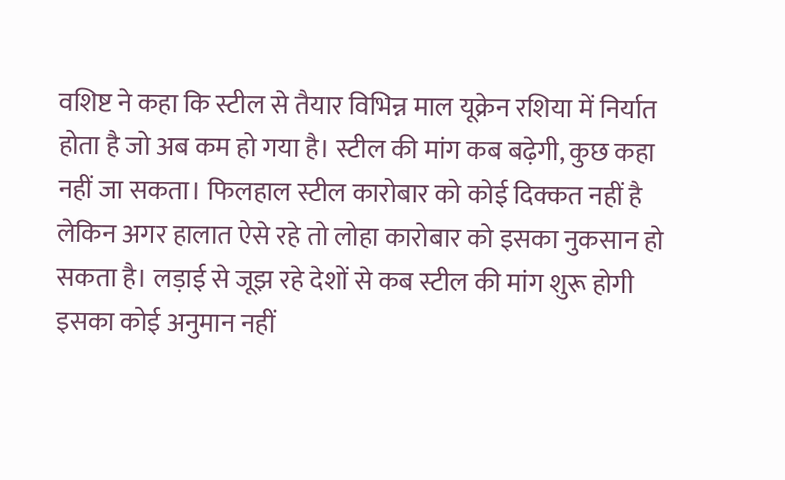वशिष्ट ने कहा कि स्टील से तैयार विभिन्न माल यूक्रेन रशिया में निर्यात होता है जो अब कम हो गया है। स्टील की मांग कब बढ़ेगी, कुछ कहा नहीं जा सकता। फिलहाल स्टील कारोबार को कोई दिक्कत नहीं है लेकिन अगर हालात ऐसे रहे तो लोहा कारोबार को इसका नुकसान हो सकता है। लड़ाई से जूझ रहे देशों से कब स्टील की मांग शुरू होगी इसका कोई अनुमान नहीं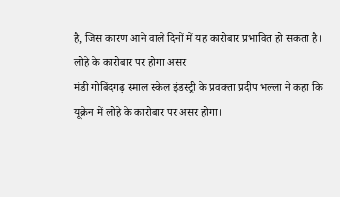है, जिस कारण आने वाले दिनों में यह कारोबार प्रभावित हो सकता है।
लोहे के कारोबार पर होगा असर
मंडी गोबिंदगढ़ स्माल स्केल इंडस्ट्री के प्रवक्ता प्रदीप भल्ला ने कहा कि यूक्रेन में लोहे के कारोबार पर असर होगा।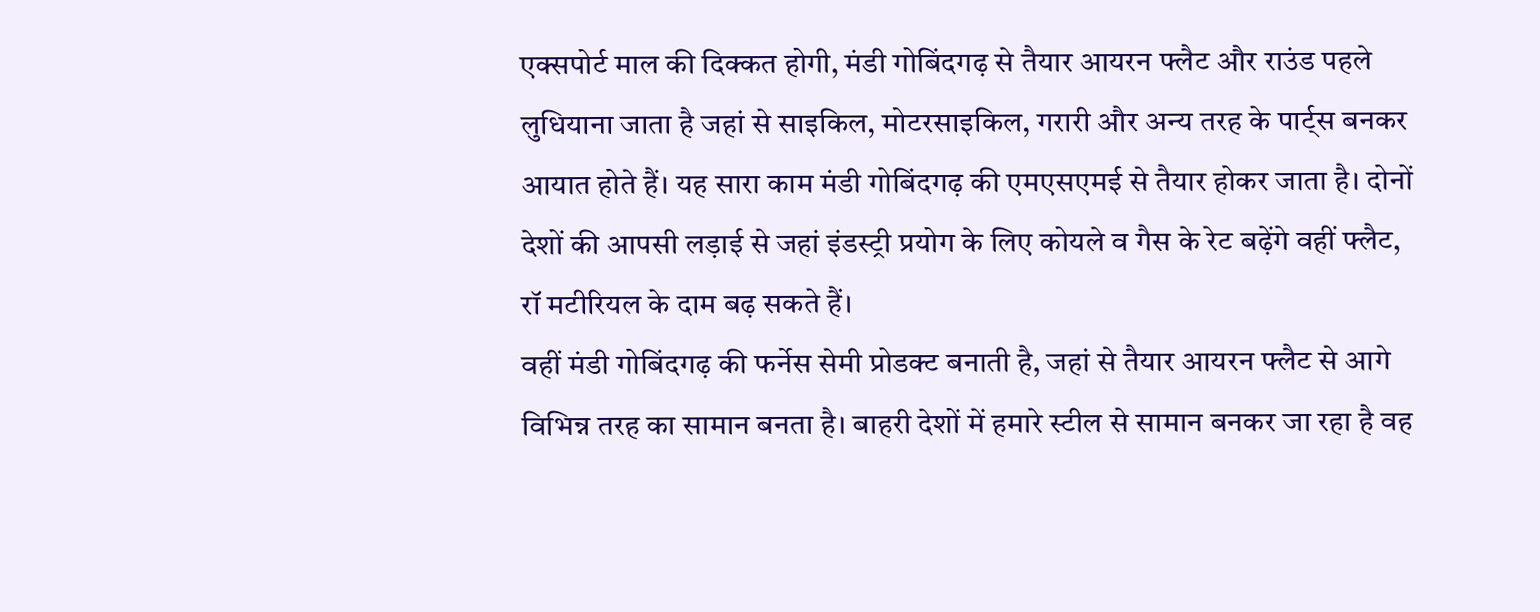एक्सपोर्ट माल की दिक्कत होगी, मंडी गोबिंदगढ़ से तैयार आयरन फ्लैट और राउंड पहले लुधियाना जाता है जहां से साइकिल, मोटरसाइकिल, गरारी और अन्य तरह के पार्ट्स बनकर आयात होते हैं। यह सारा काम मंडी गोबिंदगढ़ की एमएसएमई से तैयार होकर जाता है। दोनों देशों की आपसी लड़ाई से जहां इंडस्ट्री प्रयोग के लिए कोयले व गैस के रेट बढ़ेंगे वहीं फ्लैट, रॉ मटीरियल के दाम बढ़ सकते हैं।
वहीं मंडी गोबिंदगढ़ की फर्नेस सेमी प्रोडक्ट बनाती है, जहां से तैयार आयरन फ्लैट से आगे विभिन्न तरह का सामान बनता है। बाहरी देशों में हमारे स्टील से सामान बनकर जा रहा है वह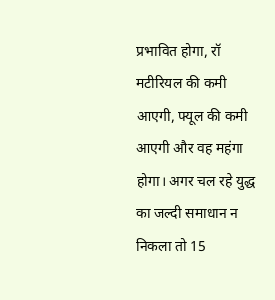प्रभावित होगा, रॉ मटीरियल की कमी आएगी, फ्यूल की कमी आएगी और वह महंगा होगा। अगर चल रहे युद्ध का जल्दी समाधान न निकला तो 15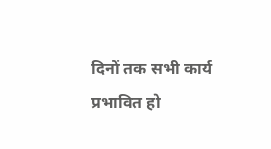दिनों तक सभी कार्य प्रभावित हो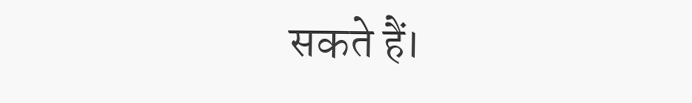सकते हैं।